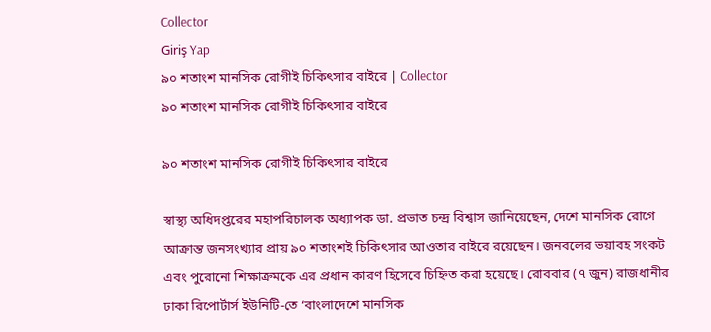Collector
Giriş Yap
৯০ শতাংশ মানসিক রোগীই চিকিৎসার বাইরে | Collector
৯০ শতাংশ মানসিক রোগীই চিকিৎসার বাইরে

৯০ শতাংশ মানসিক রোগীই চিকিৎসার বাইরে

স্বাস্থ্য অধিদপ্তরের মহাপরিচালক অধ্যাপক ডা. প্রভাত চন্দ্র বিশ্বাস জানিয়েছেন, দেশে মানসিক রোগে আক্রান্ত জনসংখ্যার প্রায় ৯০ শতাংশই চিকিৎসার আওতার বাইরে রয়েছেন। জনবলের ভয়াবহ সংকট এবং পুরোনো শিক্ষাক্রমকে এর প্রধান কারণ হিসেবে চিহ্নিত করা হয়েছে। রোববার (৭ জুন) রাজধানীর ঢাকা রিপোর্টার্স ইউনিটি-তে ‘বাংলাদেশে মানসিক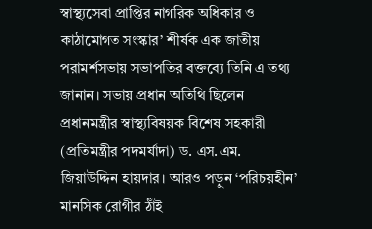স্বাস্থ্যসেবা প্রাপ্তির নাগরিক অধিকার ও কাঠামোগত সংস্কার’ শীর্ষক এক জাতীয় পরামর্শসভায় সভাপতির বক্তব্যে তিনি এ তথ্য জানান। সভায় প্রধান অতিথি ছিলেন প্রধানমন্ত্রীর স্বাস্থ্যবিষয়ক বিশেষ সহকারী (প্রতিমন্ত্রীর পদমর্যাদা) ড. এস.এম. জিয়াউদ্দিন হায়দার। আরও পড়ুন ‘পরিচয়হীন’ মানসিক রোগীর ঠাঁই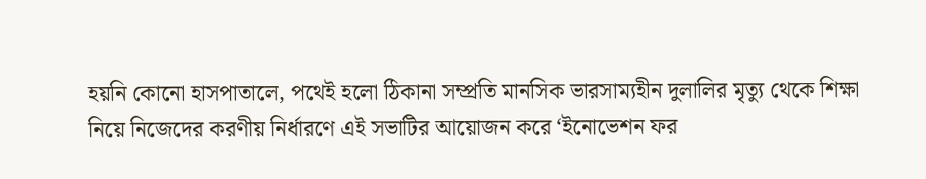হয়নি কোনো হাসপাতালে, পথেই হলো ঠিকানা সম্প্রতি মানসিক ভারসাম্যহীন দুলালির মৃত্যু থেকে শিক্ষা নিয়ে নিজেদের করণীয় নির্ধারণে এই সভাটির আয়োজন করে ‘ইনোভেশন ফর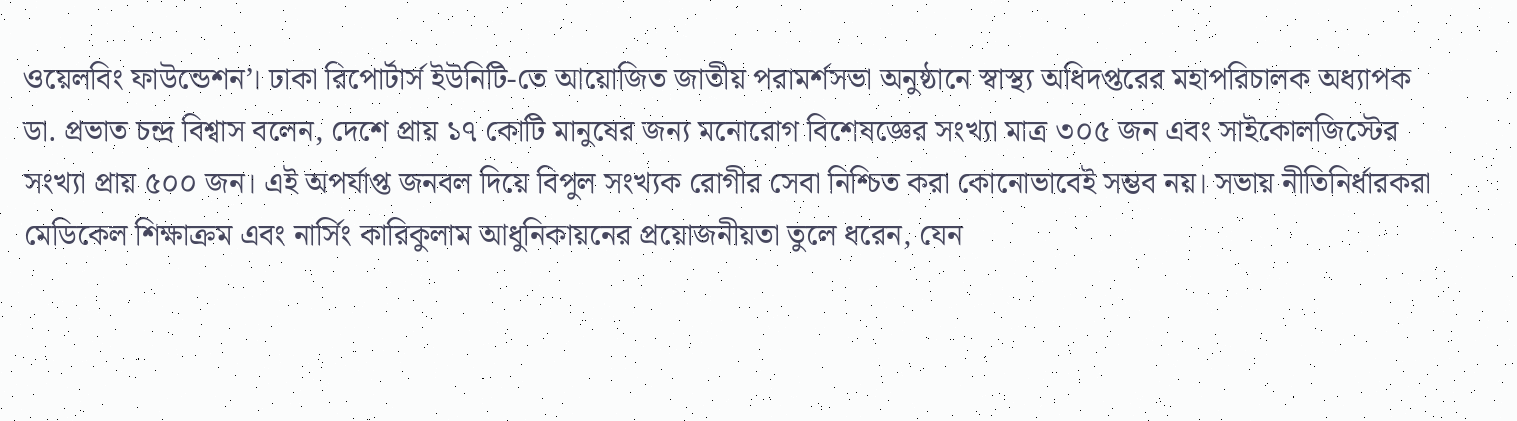ওয়েলবিং ফাউন্ডেশন’। ঢাকা রিপোর্টার্স ইউনিটি-তে আয়োজিত জাতীয় পরামর্শসভা অনুষ্ঠানে স্বাস্থ্য অধিদপ্তরের মহাপরিচালক অধ্যাপক ডা. প্রভাত চন্দ্র বিশ্বাস বলেন, দেশে প্রায় ১৭ কোটি মানুষের জন্য মনোরোগ বিশেষজ্ঞের সংখ্যা মাত্র ৩০৫ জন এবং সাইকোলজিস্টের সংখ্যা প্রায় ৫০০ জন। এই অপর্যাপ্ত জনবল দিয়ে বিপুল সংখ্যক রোগীর সেবা নিশ্চিত করা কোনোভাবেই সম্ভব নয়। সভায় নীতিনির্ধারকরা মেডিকেল শিক্ষাক্রম এবং নার্সিং কারিকুলাম আধুনিকায়নের প্রয়োজনীয়তা তুলে ধরেন, যেন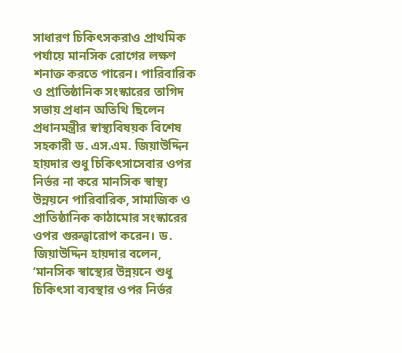সাধারণ চিকিৎসকরাও প্রাথমিক পর্যায়ে মানসিক রোগের লক্ষণ শনাক্ত করতে পারেন। পারিবারিক ও প্রাতিষ্ঠানিক সংস্কারের তাগিদ সভায় প্রধান অতিথি ছিলেন প্রধানমন্ত্রীর স্বাস্থ্যবিষয়ক বিশেষ সহকারী ড. এস.এম. জিয়াউদ্দিন হায়দার শুধু চিকিৎসাসেবার ওপর নির্ভর না করে মানসিক স্বাস্থ্য উন্নয়নে পারিবারিক, সামাজিক ও প্রাতিষ্ঠানিক কাঠামোর সংস্কারের ওপর গুরুত্বারোপ করেন। ড. জিয়াউদ্দিন হায়দার বলেন, ‘মানসিক স্বাস্থ্যের উন্নয়নে শুধু চিকিৎসা ব্যবস্থার ওপর নির্ভর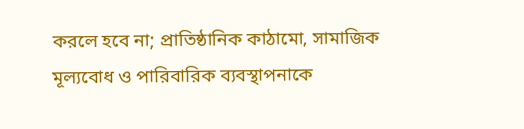করলে হবে না; প্রাতিষ্ঠানিক কাঠামো, সামাজিক মূল্যবোধ ও পারিবারিক ব্যবস্থাপনাকে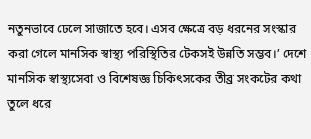নতুনভাবে ঢেলে সাজাতে হবে। এসব ক্ষেত্রে বড় ধরনের সংস্কার করা গেলে মানসিক স্বাস্থ্য পরিস্থিতির টেকসই উন্নতি সম্ভব।’ দেশে মানসিক স্বাস্থ্যসেবা ও বিশেষজ্ঞ চিকিৎসকের তীব্র সংকটের কথা তুলে ধরে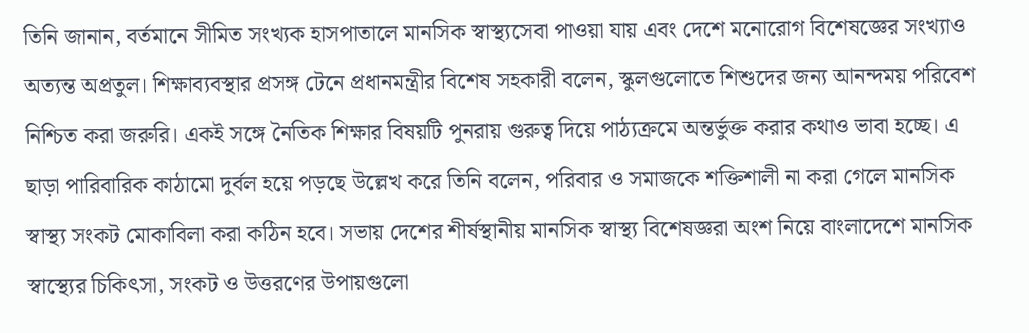তিনি জানান, বর্তমানে সীমিত সংখ্যক হাসপাতালে মানসিক স্বাস্থ্যসেবা পাওয়া যায় এবং দেশে মনোরোগ বিশেষজ্ঞের সংখ্যাও অত্যন্ত অপ্রতুল। শিক্ষাব্যবস্থার প্রসঙ্গ টেনে প্রধানমন্ত্রীর বিশেষ সহকারী বলেন, স্কুলগুলোতে শিশুদের জন্য আনন্দময় পরিবেশ নিশ্চিত করা জরুরি। একই সঙ্গে নৈতিক শিক্ষার বিষয়টি পুনরায় গুরুত্ব দিয়ে পাঠ্যক্রমে অন্তর্ভুক্ত করার কথাও ভাবা হচ্ছে। এ ছাড়া পারিবারিক কাঠামো দুর্বল হয়ে পড়ছে উল্লেখ করে তিনি বলেন, পরিবার ও সমাজকে শক্তিশালী না করা গেলে মানসিক স্বাস্থ্য সংকট মোকাবিলা করা কঠিন হবে। সভায় দেশের শীর্ষস্থানীয় মানসিক স্বাস্থ্য বিশেষজ্ঞরা অংশ নিয়ে বাংলাদেশে মানসিক স্বাস্থ্যের চিকিৎসা, সংকট ও উত্তরণের উপায়গুলো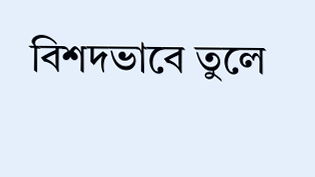বিশদভাবে তুলে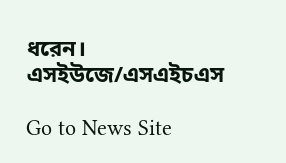ধরেন। এসইউজে/এসএইচএস

Go to News Site